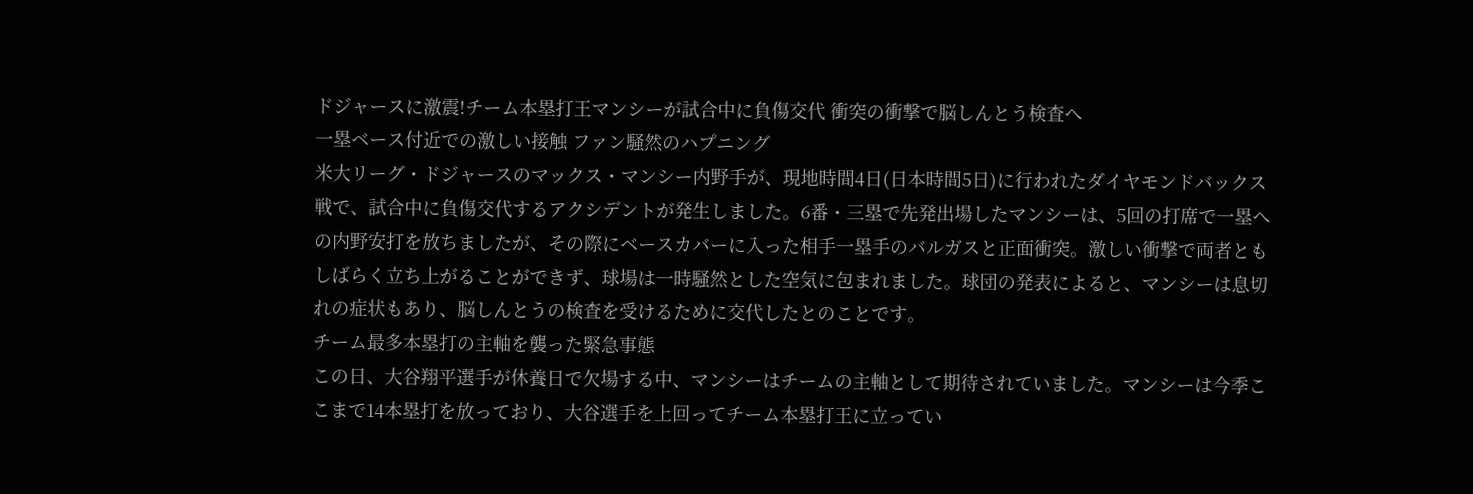ドジャースに激震!チーム本塁打王マンシーが試合中に負傷交代 衝突の衝撃で脳しんとう検査へ
一塁ベース付近での激しい接触 ファン騒然のハプニング
米大リーグ・ドジャースのマックス・マンシー内野手が、現地時間4日(日本時間5日)に行われたダイヤモンドバックス戦で、試合中に負傷交代するアクシデントが発生しました。6番・三塁で先発出場したマンシーは、5回の打席で一塁への内野安打を放ちましたが、その際にベースカバーに入った相手一塁手のバルガスと正面衝突。激しい衝撃で両者ともしばらく立ち上がることができず、球場は一時騒然とした空気に包まれました。球団の発表によると、マンシーは息切れの症状もあり、脳しんとうの検査を受けるために交代したとのことです。
チーム最多本塁打の主軸を襲った緊急事態
この日、大谷翔平選手が休養日で欠場する中、マンシーはチームの主軸として期待されていました。マンシーは今季ここまで14本塁打を放っており、大谷選手を上回ってチーム本塁打王に立ってい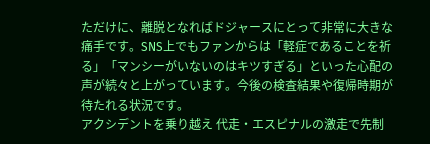ただけに、離脱となればドジャースにとって非常に大きな痛手です。SNS上でもファンからは「軽症であることを祈る」「マンシーがいないのはキツすぎる」といった心配の声が続々と上がっています。今後の検査結果や復帰時期が待たれる状況です。
アクシデントを乗り越え 代走・エスピナルの激走で先制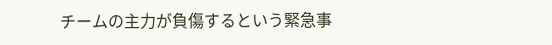チームの主力が負傷するという緊急事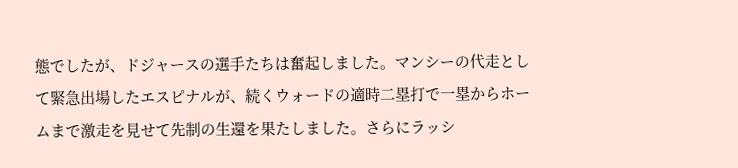態でしたが、ドジャースの選手たちは奮起しました。マンシーの代走として緊急出場したエスピナルが、続くウォードの適時二塁打で一塁からホームまで激走を見せて先制の生還を果たしました。さらにラッシ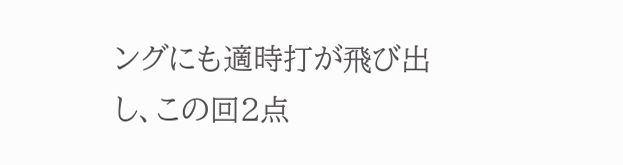ングにも適時打が飛び出し、この回2点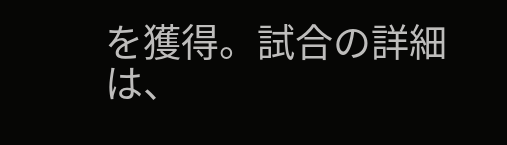を獲得。試合の詳細は、